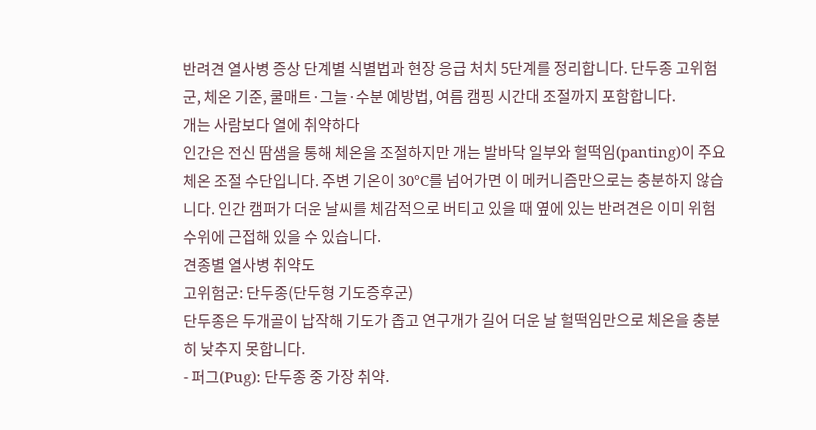반려견 열사병 증상 단계별 식별법과 현장 응급 처치 5단계를 정리합니다. 단두종 고위험군, 체온 기준, 쿨매트·그늘·수분 예방법, 여름 캠핑 시간대 조절까지 포함합니다.
개는 사람보다 열에 취약하다
인간은 전신 땀샘을 통해 체온을 조절하지만 개는 발바닥 일부와 헐떡임(panting)이 주요 체온 조절 수단입니다. 주변 기온이 30°C를 넘어가면 이 메커니즘만으로는 충분하지 않습니다. 인간 캠퍼가 더운 날씨를 체감적으로 버티고 있을 때 옆에 있는 반려견은 이미 위험 수위에 근접해 있을 수 있습니다.
견종별 열사병 취약도
고위험군: 단두종(단두형 기도증후군)
단두종은 두개골이 납작해 기도가 좁고 연구개가 길어 더운 날 헐떡임만으로 체온을 충분히 낮추지 못합니다.
- 퍼그(Pug): 단두종 중 가장 취약.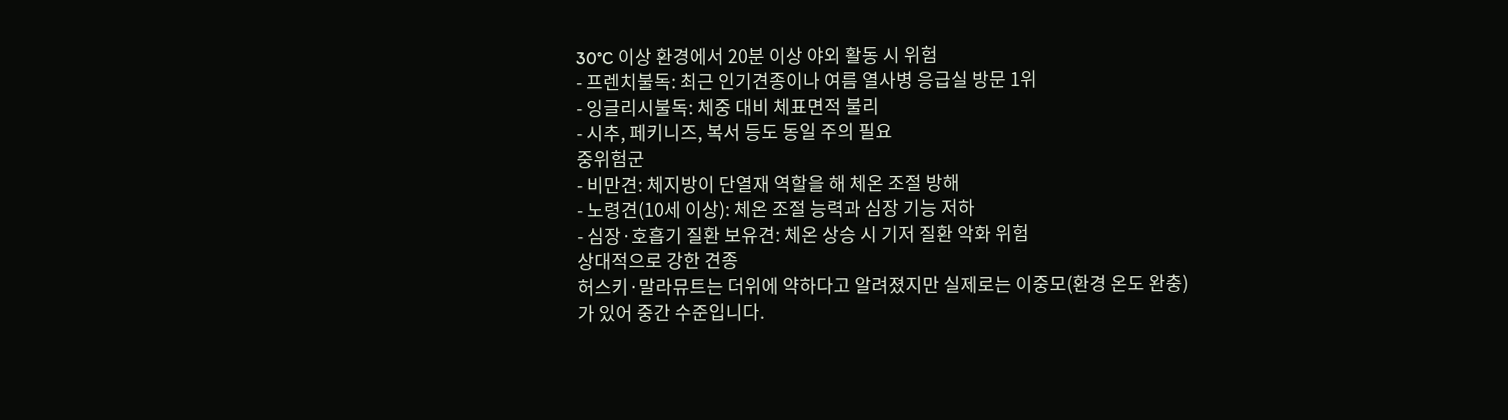30°C 이상 환경에서 20분 이상 야외 활동 시 위험
- 프렌치불독: 최근 인기견종이나 여름 열사병 응급실 방문 1위
- 잉글리시불독: 체중 대비 체표면적 불리
- 시추, 페키니즈, 복서 등도 동일 주의 필요
중위험군
- 비만견: 체지방이 단열재 역할을 해 체온 조절 방해
- 노령견(10세 이상): 체온 조절 능력과 심장 기능 저하
- 심장·호흡기 질환 보유견: 체온 상승 시 기저 질환 악화 위험
상대적으로 강한 견종
허스키·말라뮤트는 더위에 약하다고 알려졌지만 실제로는 이중모(환경 온도 완충)가 있어 중간 수준입니다.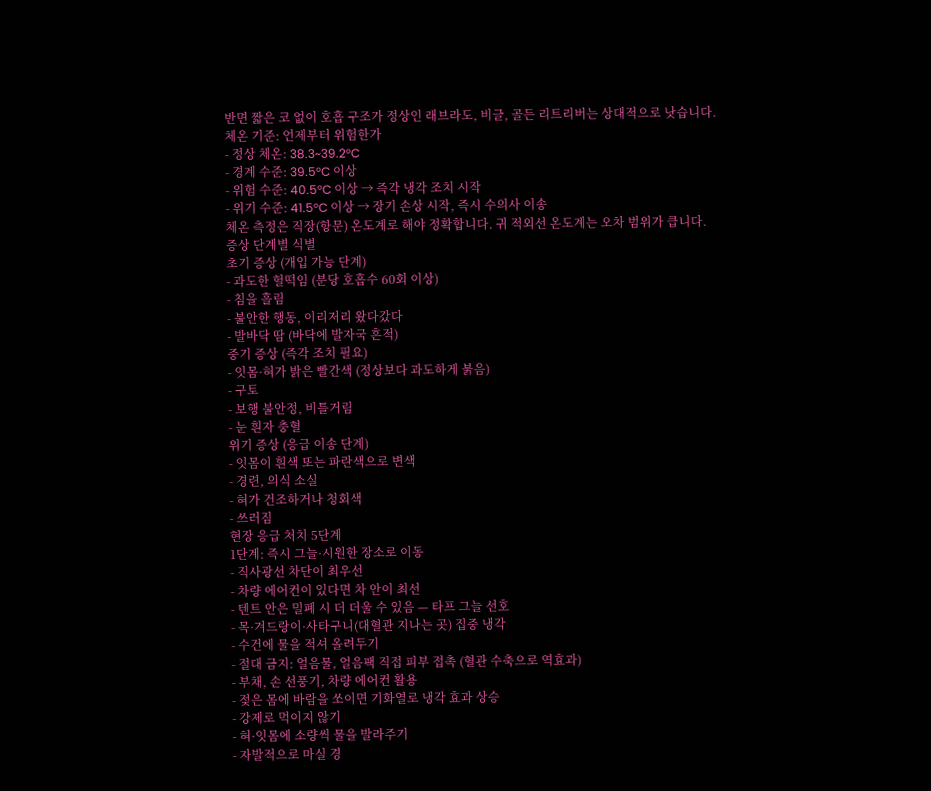반면 짧은 코 없이 호흡 구조가 정상인 래브라도, 비글, 골든 리트리버는 상대적으로 낫습니다.
체온 기준: 언제부터 위험한가
- 정상 체온: 38.3~39.2°C
- 경계 수준: 39.5°C 이상
- 위험 수준: 40.5°C 이상 → 즉각 냉각 조치 시작
- 위기 수준: 41.5°C 이상 → 장기 손상 시작, 즉시 수의사 이송
체온 측정은 직장(항문) 온도계로 해야 정확합니다. 귀 적외선 온도계는 오차 범위가 큽니다.
증상 단계별 식별
초기 증상 (개입 가능 단계)
- 과도한 헐떡임 (분당 호흡수 60회 이상)
- 침을 흘림
- 불안한 행동, 이리저리 왔다갔다
- 발바닥 땀 (바닥에 발자국 흔적)
중기 증상 (즉각 조치 필요)
- 잇몸·혀가 밝은 빨간색 (정상보다 과도하게 붉음)
- 구토
- 보행 불안정, 비틀거림
- 눈 흰자 충혈
위기 증상 (응급 이송 단계)
- 잇몸이 흰색 또는 파란색으로 변색
- 경련, 의식 소실
- 혀가 건조하거나 청회색
- 쓰러짐
현장 응급 처치 5단계
1단계: 즉시 그늘·시원한 장소로 이동
- 직사광선 차단이 최우선
- 차량 에어컨이 있다면 차 안이 최선
- 텐트 안은 밀폐 시 더 더울 수 있음 — 타프 그늘 선호
- 목·겨드랑이·사타구니(대혈관 지나는 곳) 집중 냉각
- 수건에 물을 적셔 올려두기
- 절대 금지: 얼음물, 얼음팩 직접 피부 접촉 (혈관 수축으로 역효과)
- 부채, 손 선풍기, 차량 에어컨 활용
- 젖은 몸에 바람을 쏘이면 기화열로 냉각 효과 상승
- 강제로 먹이지 않기
- 혀·잇몸에 소량씩 물을 발라주기
- 자발적으로 마실 경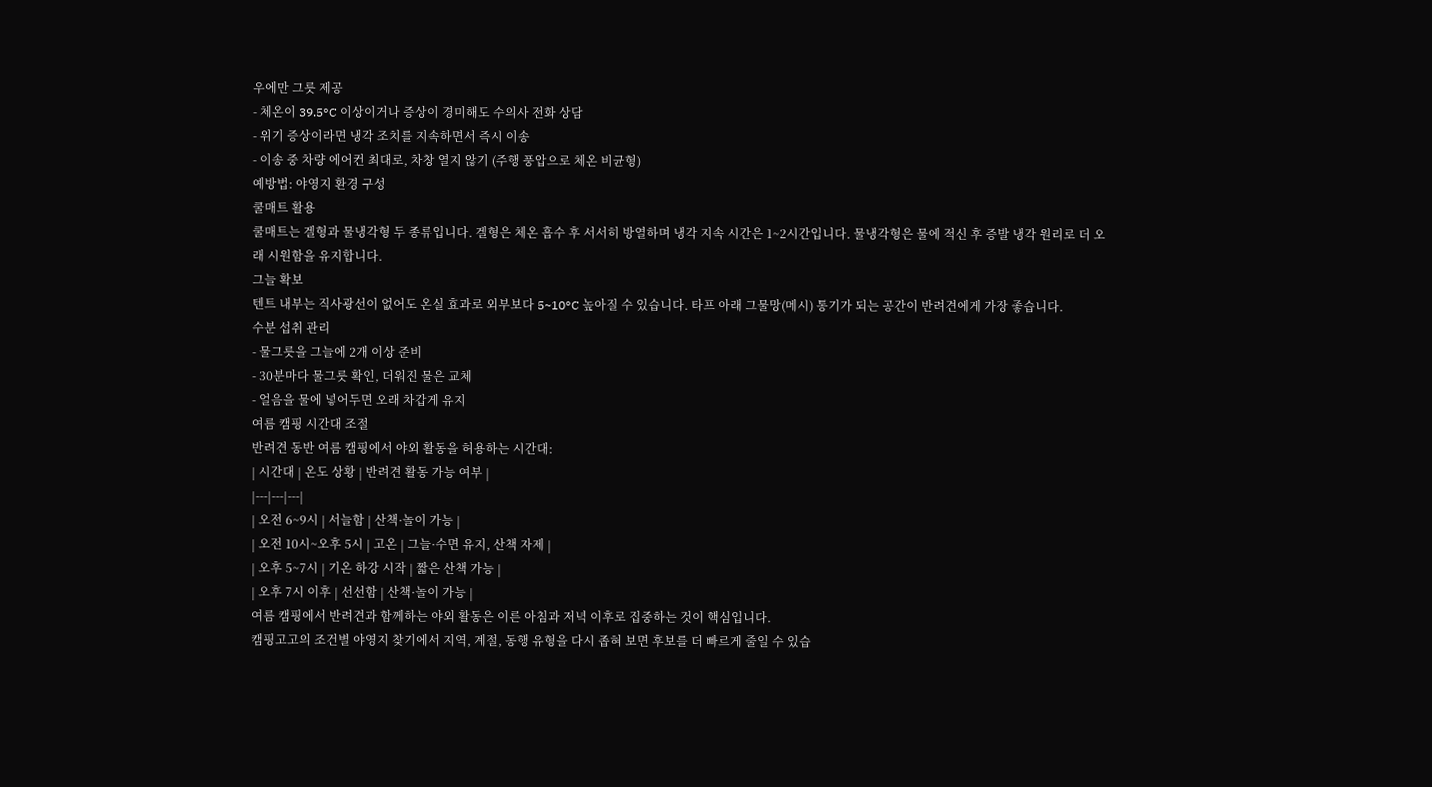우에만 그릇 제공
- 체온이 39.5°C 이상이거나 증상이 경미해도 수의사 전화 상담
- 위기 증상이라면 냉각 조치를 지속하면서 즉시 이송
- 이송 중 차량 에어컨 최대로, 차창 열지 않기 (주행 풍압으로 체온 비균형)
예방법: 야영지 환경 구성
쿨매트 활용
쿨매트는 겔형과 물냉각형 두 종류입니다. 겔형은 체온 흡수 후 서서히 방열하며 냉각 지속 시간은 1~2시간입니다. 물냉각형은 물에 적신 후 증발 냉각 원리로 더 오래 시원함을 유지합니다.
그늘 확보
텐트 내부는 직사광선이 없어도 온실 효과로 외부보다 5~10°C 높아질 수 있습니다. 타프 아래 그물망(메시) 통기가 되는 공간이 반려견에게 가장 좋습니다.
수분 섭취 관리
- 물그릇을 그늘에 2개 이상 준비
- 30분마다 물그릇 확인, 더워진 물은 교체
- 얼음을 물에 넣어두면 오래 차갑게 유지
여름 캠핑 시간대 조절
반려견 동반 여름 캠핑에서 야외 활동을 허용하는 시간대:
| 시간대 | 온도 상황 | 반려견 활동 가능 여부 |
|---|---|---|
| 오전 6~9시 | 서늘함 | 산책·놀이 가능 |
| 오전 10시~오후 5시 | 고온 | 그늘·수면 유지, 산책 자제 |
| 오후 5~7시 | 기온 하강 시작 | 짧은 산책 가능 |
| 오후 7시 이후 | 선선함 | 산책·놀이 가능 |
여름 캠핑에서 반려견과 함께하는 야외 활동은 이른 아침과 저녁 이후로 집중하는 것이 핵심입니다.
캠핑고고의 조건별 야영지 찾기에서 지역, 계절, 동행 유형을 다시 좁혀 보면 후보를 더 빠르게 줄일 수 있습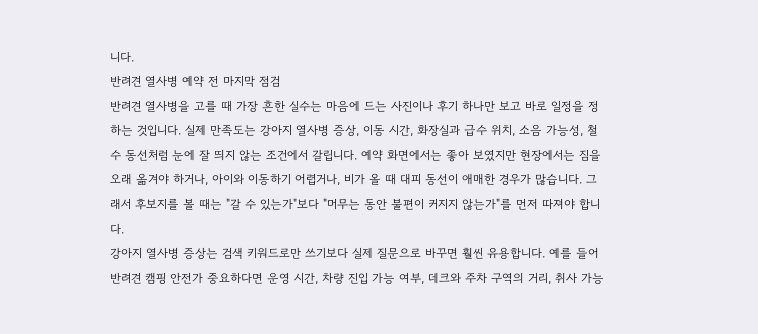니다.
반려견 열사병 예약 전 마지막 점검
반려견 열사병을 고를 때 가장 흔한 실수는 마음에 드는 사진이나 후기 하나만 보고 바로 일정을 정하는 것입니다. 실제 만족도는 강아지 열사병 증상, 이동 시간, 화장실과 급수 위치, 소음 가능성, 철수 동선처럼 눈에 잘 띄지 않는 조건에서 갈립니다. 예약 화면에서는 좋아 보였지만 현장에서는 짐을 오래 옮겨야 하거나, 아이와 이동하기 어렵거나, 비가 올 때 대피 동선이 애매한 경우가 많습니다. 그래서 후보지를 볼 때는 "갈 수 있는가"보다 "머무는 동안 불편이 커지지 않는가"를 먼저 따져야 합니다.
강아지 열사병 증상는 검색 키워드로만 쓰기보다 실제 질문으로 바꾸면 훨씬 유용합니다. 예를 들어 반려견 캠핑 안전가 중요하다면 운영 시간, 차량 진입 가능 여부, 데크와 주차 구역의 거리, 취사 가능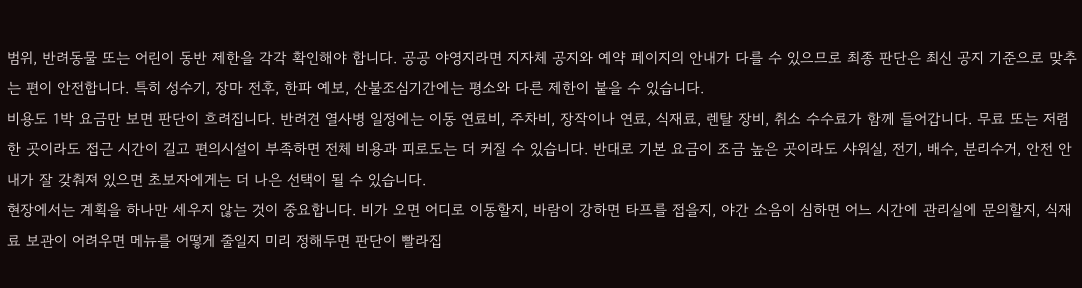범위, 반려동물 또는 어린이 동반 제한을 각각 확인해야 합니다. 공공 야영지라면 지자체 공지와 예약 페이지의 안내가 다를 수 있으므로 최종 판단은 최신 공지 기준으로 맞추는 편이 안전합니다. 특히 성수기, 장마 전후, 한파 예보, 산불조심기간에는 평소와 다른 제한이 붙을 수 있습니다.
비용도 1박 요금만 보면 판단이 흐려집니다. 반려견 열사병 일정에는 이동 연료비, 주차비, 장작이나 연료, 식재료, 렌탈 장비, 취소 수수료가 함께 들어갑니다. 무료 또는 저렴한 곳이라도 접근 시간이 길고 편의시설이 부족하면 전체 비용과 피로도는 더 커질 수 있습니다. 반대로 기본 요금이 조금 높은 곳이라도 샤워실, 전기, 배수, 분리수거, 안전 안내가 잘 갖춰져 있으면 초보자에게는 더 나은 선택이 될 수 있습니다.
현장에서는 계획을 하나만 세우지 않는 것이 중요합니다. 비가 오면 어디로 이동할지, 바람이 강하면 타프를 접을지, 야간 소음이 심하면 어느 시간에 관리실에 문의할지, 식재료 보관이 어려우면 메뉴를 어떻게 줄일지 미리 정해두면 판단이 빨라집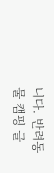니다. 반려동물 캠핑 글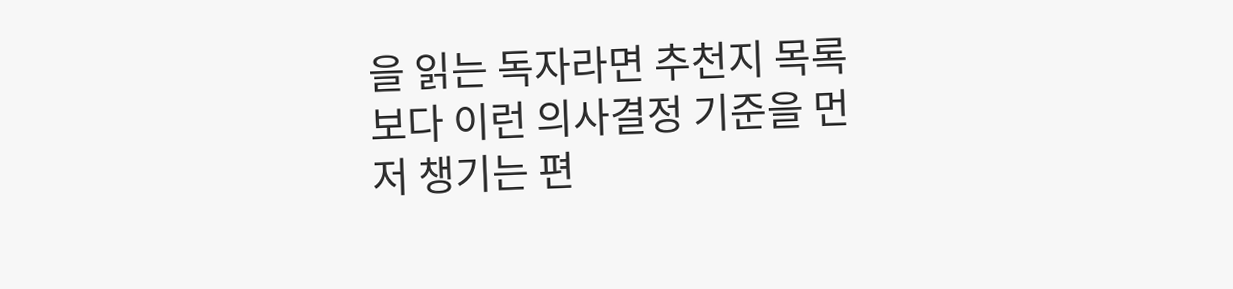을 읽는 독자라면 추천지 목록보다 이런 의사결정 기준을 먼저 챙기는 편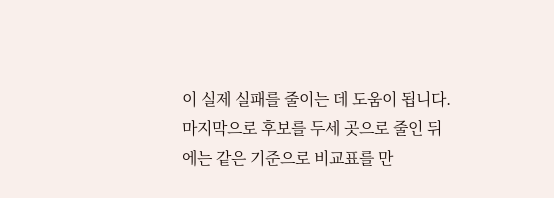이 실제 실패를 줄이는 데 도움이 됩니다.
마지막으로 후보를 두세 곳으로 줄인 뒤에는 같은 기준으로 비교표를 만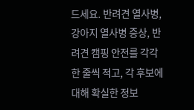드세요. 반려견 열사병, 강아지 열사병 증상, 반려견 캠핑 안전를 각각 한 줄씩 적고, 각 후보에 대해 확실한 정보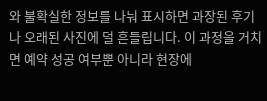와 불확실한 정보를 나눠 표시하면 과장된 후기나 오래된 사진에 덜 흔들립니다. 이 과정을 거치면 예약 성공 여부뿐 아니라 현장에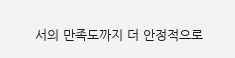서의 만족도까지 더 안정적으로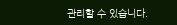관리할 수 있습니다.